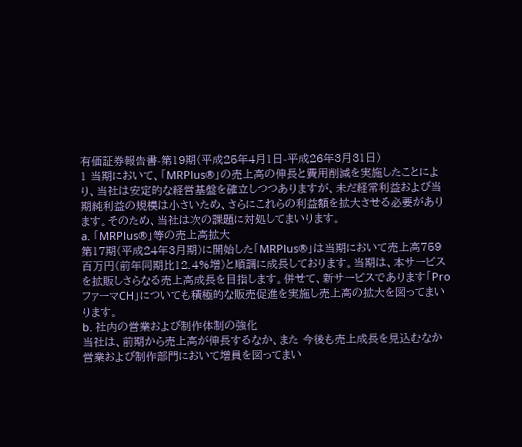有価証券報告書-第19期(平成25年4月1日-平成26年3月31日)
1 当期において、「MRPlus®」の売上高の伸長と費用削減を実施したことにより、当社は安定的な経営基盤を確立しつつありますが、未だ経常利益および当期純利益の規模は小さいため、さらにこれらの利益額を拡大させる必要があります。そのため、当社は次の課題に対処してまいります。
a. 「MRPlus®」等の売上高拡大
第17期(平成24年3月期)に開始した「MRPlus®」は当期において売上高759百万円(前年同期比12.4%増)と順調に成長しております。当期は、本サービスを拡販しさらなる売上高成長を目指します。併せて、新サービスであります「ProファーマCH」についても積極的な販売促進を実施し売上高の拡大を図ってまいります。
b. 社内の営業および制作体制の強化
当社は、前期から売上高が伸長するなか、また 今後も売上成長を見込むなか営業および制作部門において増員を図ってまい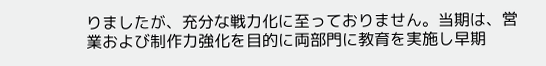りましたが、充分な戦力化に至っておりません。当期は、営業および制作力強化を目的に両部門に教育を実施し早期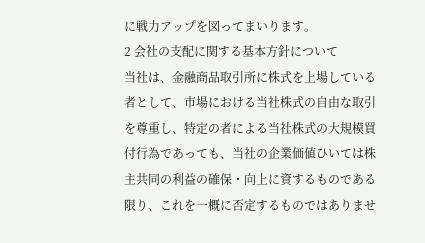に戦力アップを図ってまいります。
2 会社の支配に関する基本方針について
当社は、金融商品取引所に株式を上場している者として、市場における当社株式の自由な取引を尊重し、特定の者による当社株式の大規模買付行為であっても、当社の企業価値ひいては株主共同の利益の確保・向上に資するものである限り、これを一概に否定するものではありませ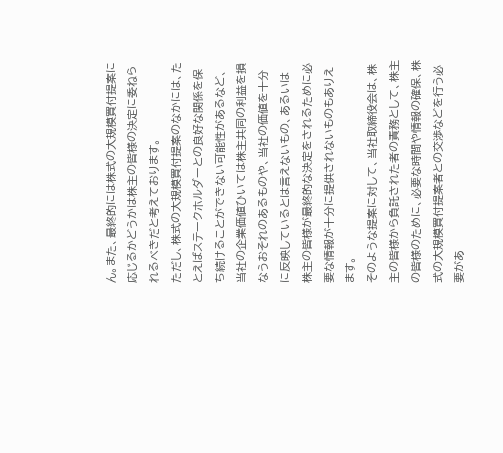ん。また、最終的には株式の大規模買付提案に応じるかどうかは株主の皆様の決定に委ねられるべきだと考えております。
ただし、株式の大規模買付提案のなかには、たとえばステークホルダーとの良好な関係を保ち続けることができない可能性があるなど、当社の企業価値ひいては株主共同の利益を損なうおそれのあるものや、当社の価値を十分に反映しているとは言えないもの、あるいは 株主の皆様が最終的な決定をされるために必要な情報が十分に提供されないものもありえます。
そのような提案に対して、当社取締役会は、株主の皆様から負託された者の責務として、株主の皆様のために、必要な時間や情報の確保、株式の大規模買付提案者との交渉などを行う必要があ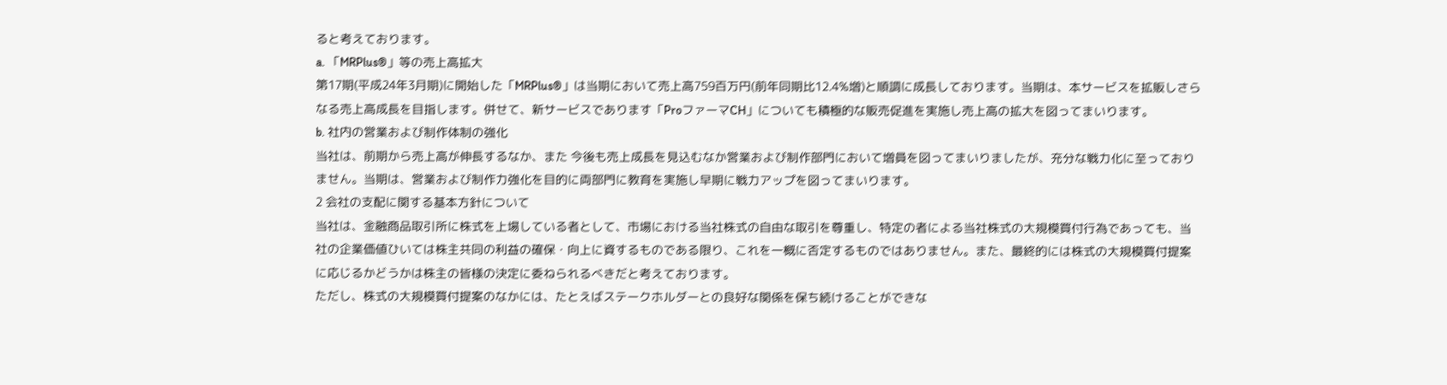ると考えております。
a. 「MRPlus®」等の売上高拡大
第17期(平成24年3月期)に開始した「MRPlus®」は当期において売上高759百万円(前年同期比12.4%増)と順調に成長しております。当期は、本サービスを拡販しさらなる売上高成長を目指します。併せて、新サービスであります「ProファーマCH」についても積極的な販売促進を実施し売上高の拡大を図ってまいります。
b. 社内の営業および制作体制の強化
当社は、前期から売上高が伸長するなか、また 今後も売上成長を見込むなか営業および制作部門において増員を図ってまいりましたが、充分な戦力化に至っておりません。当期は、営業および制作力強化を目的に両部門に教育を実施し早期に戦力アップを図ってまいります。
2 会社の支配に関する基本方針について
当社は、金融商品取引所に株式を上場している者として、市場における当社株式の自由な取引を尊重し、特定の者による当社株式の大規模買付行為であっても、当社の企業価値ひいては株主共同の利益の確保・向上に資するものである限り、これを一概に否定するものではありません。また、最終的には株式の大規模買付提案に応じるかどうかは株主の皆様の決定に委ねられるべきだと考えております。
ただし、株式の大規模買付提案のなかには、たとえばステークホルダーとの良好な関係を保ち続けることができな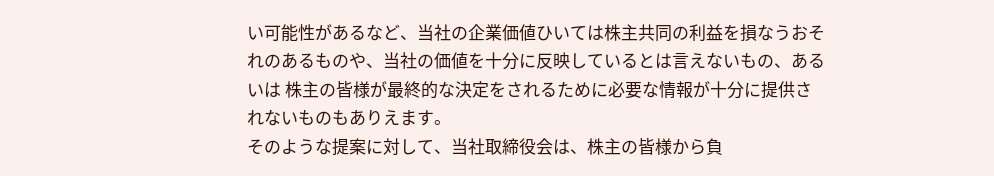い可能性があるなど、当社の企業価値ひいては株主共同の利益を損なうおそれのあるものや、当社の価値を十分に反映しているとは言えないもの、あるいは 株主の皆様が最終的な決定をされるために必要な情報が十分に提供されないものもありえます。
そのような提案に対して、当社取締役会は、株主の皆様から負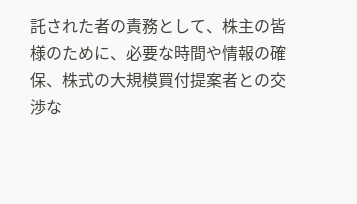託された者の責務として、株主の皆様のために、必要な時間や情報の確保、株式の大規模買付提案者との交渉な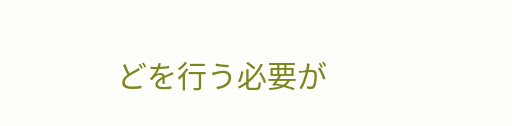どを行う必要が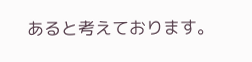あると考えております。